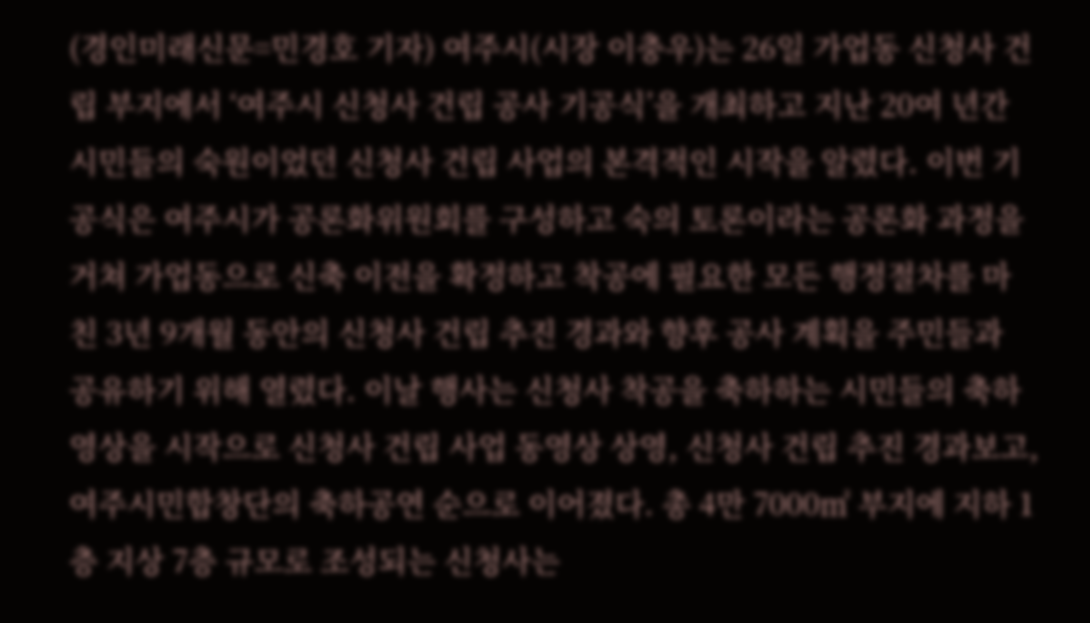(경인미래신문=민경호 기자) 여주시(시장 이충우)는 26일 가업동 신청사 건립 부지에서 ‘여주시 신청사 건립 공사 기공식’을 개최하고 지난 20여 년간 시민들의 숙원이었던 신청사 건립 사업의 본격적인 시작을 알렸다. 이번 기공식은 여주시가 공론화위원회를 구성하고 숙의 토론이라는 공론화 과정을 거쳐 가업동으로 신축 이전을 확정하고 착공에 필요한 모든 행정절차를 마친 3년 9개월 동안의 신청사 건립 추진 경과와 향후 공사 계획을 주민들과 공유하기 위해 열렸다. 이날 행사는 신청사 착공을 축하하는 시민들의 축하 영상을 시작으로 신청사 건립 사업 동영상 상영, 신청사 건립 추진 경과보고, 여주시민합창단의 축하공연 순으로 이어졌다. 총 4만 7000㎡ 부지에 지하 1층 지상 7층 규모로 조성되는 신청사는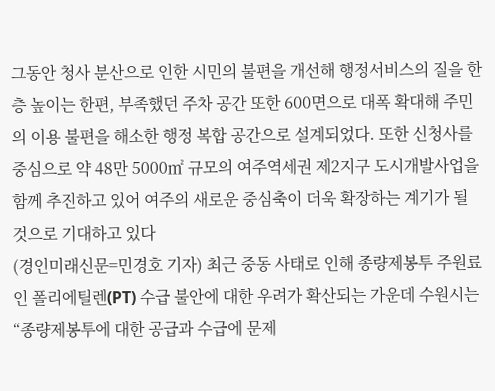그동안 청사 분산으로 인한 시민의 불편을 개선해 행정서비스의 질을 한층 높이는 한편, 부족했던 주차 공간 또한 600면으로 대폭 확대해 주민의 이용 불편을 해소한 행정 복합 공간으로 설계되었다. 또한 신청사를 중심으로 약 48만 5000㎡ 규모의 여주역세권 제2지구 도시개발사업을 함께 추진하고 있어 여주의 새로운 중심축이 더욱 확장하는 계기가 될 것으로 기대하고 있다
(경인미래신문=민경호 기자) 최근 중동 사태로 인해 종량제봉투 주원료인 폴리에틸렌(PT) 수급 불안에 대한 우려가 확산되는 가운데 수원시는 “종량제봉투에 대한 공급과 수급에 문제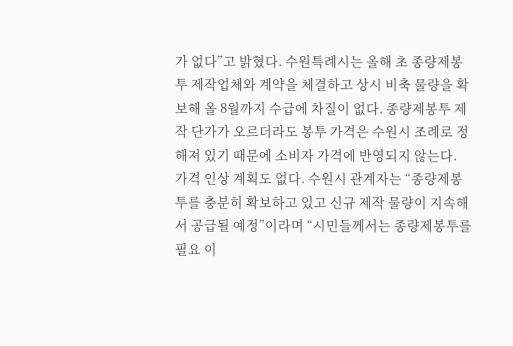가 없다”고 밝혔다. 수원특례시는 올해 초 종량제봉투 제작업체와 계약을 체결하고 상시 비축 물량을 확보해 올 8월까지 수급에 차질이 없다. 종량제봉투 제작 단가가 오르더라도 봉투 가격은 수원시 조례로 정해져 있기 때문에 소비자 가격에 반영되지 않는다. 가격 인상 계획도 없다. 수원시 관계자는 “종량제봉투를 충분히 확보하고 있고 신규 제작 물량이 지속해서 공급될 예정”이라며 “시민들께서는 종량제봉투를 필요 이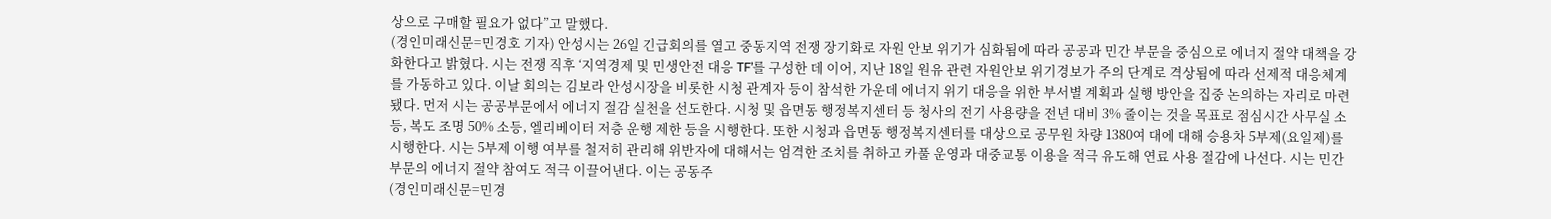상으로 구매할 필요가 없다”고 말했다.
(경인미래신문=민경호 기자) 안성시는 26일 긴급회의를 열고 중동지역 전쟁 장기화로 자원 안보 위기가 심화됨에 따라 공공과 민간 부문을 중심으로 에너지 절약 대책을 강화한다고 밝혔다. 시는 전쟁 직후 ‘지역경제 및 민생안전 대응 TF’를 구성한 데 이어, 지난 18일 원유 관련 자원안보 위기경보가 주의 단계로 격상됨에 따라 선제적 대응체계를 가동하고 있다. 이날 회의는 김보라 안성시장을 비롯한 시청 관계자 등이 참석한 가운데 에너지 위기 대응을 위한 부서별 계획과 실행 방안을 집중 논의하는 자리로 마련됐다. 먼저 시는 공공부문에서 에너지 절감 실천을 선도한다. 시청 및 읍면동 행정복지센터 등 청사의 전기 사용량을 전년 대비 3% 줄이는 것을 목표로 점심시간 사무실 소등, 복도 조명 50% 소등, 엘리베이터 저층 운행 제한 등을 시행한다. 또한 시청과 읍면동 행정복지센터를 대상으로 공무원 차량 1380여 대에 대해 승용차 5부제(요일제)를 시행한다. 시는 5부제 이행 여부를 철저히 관리해 위반자에 대해서는 엄격한 조치를 취하고 카풀 운영과 대중교통 이용을 적극 유도해 연료 사용 절감에 나선다. 시는 민간 부문의 에너지 절약 참여도 적극 이끌어낸다. 이는 공동주
(경인미래신문=민경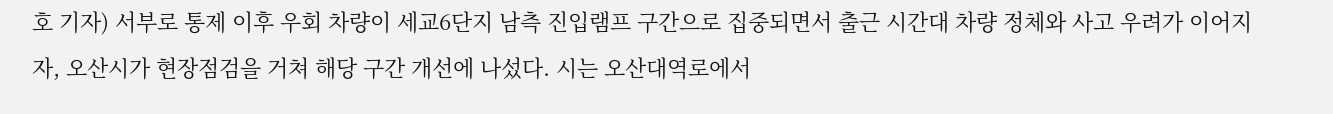호 기자) 서부로 통제 이후 우회 차량이 세교6단지 남측 진입램프 구간으로 집중되면서 출근 시간대 차량 정체와 사고 우려가 이어지자, 오산시가 현장점검을 거쳐 해당 구간 개선에 나섰다. 시는 오산대역로에서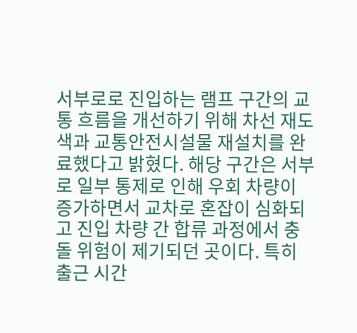서부로로 진입하는 램프 구간의 교통 흐름을 개선하기 위해 차선 재도색과 교통안전시설물 재설치를 완료했다고 밝혔다. 해당 구간은 서부로 일부 통제로 인해 우회 차량이 증가하면서 교차로 혼잡이 심화되고 진입 차량 간 합류 과정에서 충돌 위험이 제기되던 곳이다. 특히 출근 시간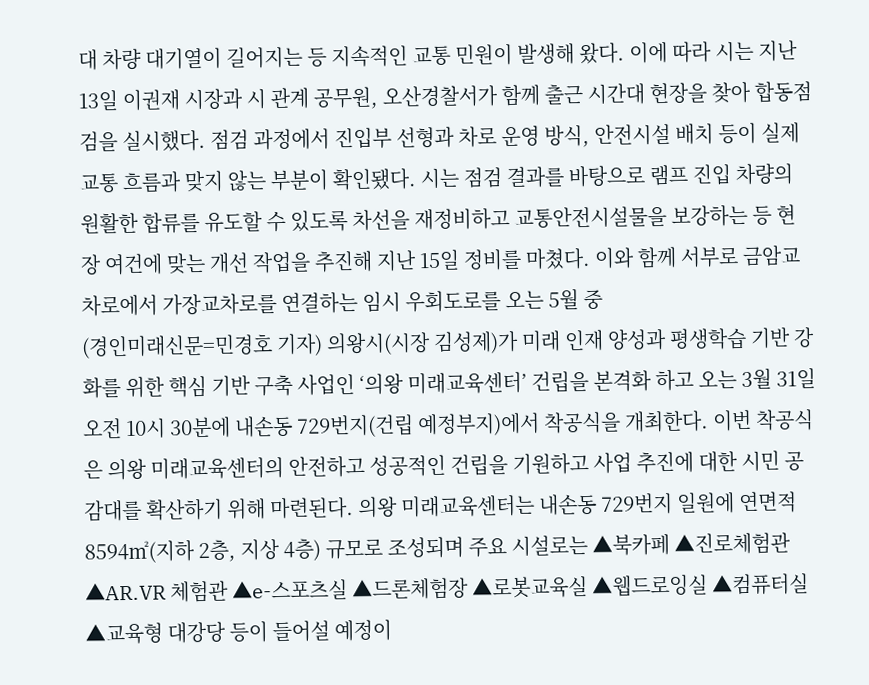대 차량 대기열이 길어지는 등 지속적인 교통 민원이 발생해 왔다. 이에 따라 시는 지난 13일 이권재 시장과 시 관계 공무원, 오산경찰서가 함께 출근 시간대 현장을 찾아 합동점검을 실시했다. 점검 과정에서 진입부 선형과 차로 운영 방식, 안전시설 배치 등이 실제 교통 흐름과 맞지 않는 부분이 확인됐다. 시는 점검 결과를 바탕으로 램프 진입 차량의 원활한 합류를 유도할 수 있도록 차선을 재정비하고 교통안전시설물을 보강하는 등 현장 여건에 맞는 개선 작업을 추진해 지난 15일 정비를 마쳤다. 이와 함께 서부로 금암교차로에서 가장교차로를 연결하는 임시 우회도로를 오는 5월 중
(경인미래신문=민경호 기자) 의왕시(시장 김성제)가 미래 인재 양성과 평생학습 기반 강화를 위한 핵심 기반 구축 사업인 ‘의왕 미래교육센터’ 건립을 본격화 하고 오는 3월 31일 오전 10시 30분에 내손동 729번지(건립 예정부지)에서 착공식을 개최한다. 이번 착공식은 의왕 미래교육센터의 안전하고 성공적인 건립을 기원하고 사업 추진에 대한 시민 공감대를 확산하기 위해 마련된다. 의왕 미래교육센터는 내손동 729번지 일원에 연면적 8594㎡(지하 2층, 지상 4층) 규모로 조성되며 주요 시설로는 ▲북카페 ▲진로체험관 ▲AR․VR 체험관 ▲e-스포츠실 ▲드론체험장 ▲로봇교육실 ▲웹드로잉실 ▲컴퓨터실 ▲교육형 대강당 등이 들어설 예정이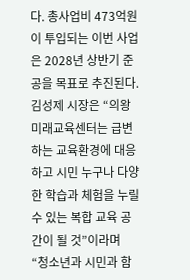다. 총사업비 473억원이 투입되는 이번 사업은 2028년 상반기 준공을 목표로 추진된다. 김성제 시장은 “의왕 미래교육센터는 급변하는 교육환경에 대응하고 시민 누구나 다양한 학습과 체험을 누릴 수 있는 복합 교육 공간이 될 것”이라며 “청소년과 시민과 함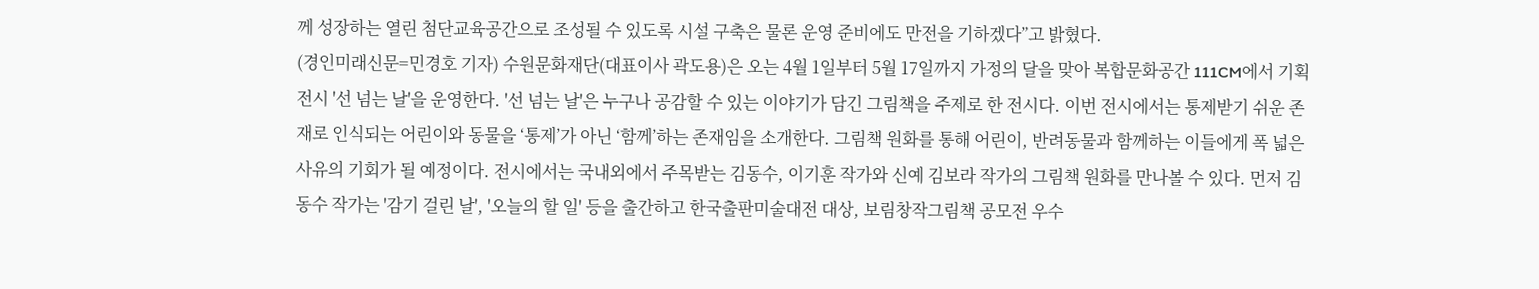께 성장하는 열린 첨단교육공간으로 조성될 수 있도록 시설 구축은 물론 운영 준비에도 만전을 기하겠다”고 밝혔다.
(경인미래신문=민경호 기자) 수원문화재단(대표이사 곽도용)은 오는 4월 1일부터 5월 17일까지 가정의 달을 맞아 복합문화공간 111CM에서 기획전시 '선 넘는 날'을 운영한다. '선 넘는 날'은 누구나 공감할 수 있는 이야기가 담긴 그림책을 주제로 한 전시다. 이번 전시에서는 통제받기 쉬운 존재로 인식되는 어린이와 동물을 ‘통제’가 아닌 ‘함께’하는 존재임을 소개한다. 그림책 원화를 통해 어린이, 반려동물과 함께하는 이들에게 폭 넓은 사유의 기회가 될 예정이다. 전시에서는 국내외에서 주목받는 김동수, 이기훈 작가와 신예 김보라 작가의 그림책 원화를 만나볼 수 있다. 먼저 김동수 작가는 '감기 걸린 날', '오늘의 할 일' 등을 출간하고 한국출판미술대전 대상, 보림창작그림책 공모전 우수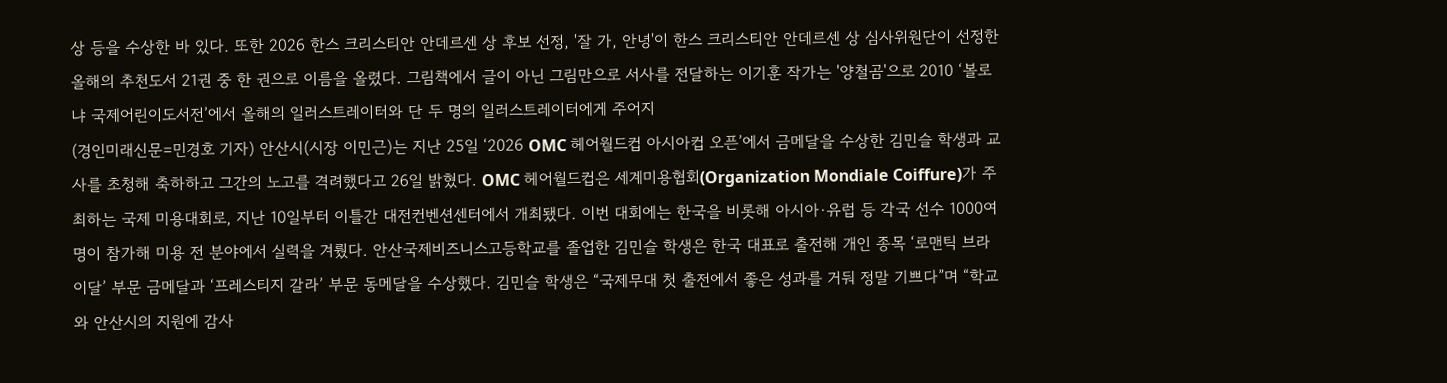상 등을 수상한 바 있다. 또한 2026 한스 크리스티안 안데르센 상 후보 선정, '잘 가, 안녕'이 한스 크리스티안 안데르센 상 심사위원단이 선정한 올해의 추천도서 21권 중 한 권으로 이름을 올렸다. 그림책에서 글이 아닌 그림만으로 서사를 전달하는 이기훈 작가는 '양철곰'으로 2010 ‘볼로냐 국제어린이도서전’에서 올해의 일러스트레이터와 단 두 명의 일러스트레이터에게 주어지
(경인미래신문=민경호 기자) 안산시(시장 이민근)는 지난 25일 ‘2026 OMC 헤어월드컵 아시아컵 오픈’에서 금메달을 수상한 김민슬 학생과 교사를 초청해 축하하고 그간의 노고를 격려했다고 26일 밝혔다. OMC 헤어월드컵은 세계미용협회(Organization Mondiale Coiffure)가 주최하는 국제 미용대회로, 지난 10일부터 이틀간 대전컨벤션센터에서 개최됐다. 이번 대회에는 한국을 비롯해 아시아·유럽 등 각국 선수 1000여 명이 참가해 미용 전 분야에서 실력을 겨뤘다. 안산국제비즈니스고등학교를 졸업한 김민슬 학생은 한국 대표로 출전해 개인 종목 ‘로맨틱 브라이달’ 부문 금메달과 ‘프레스티지 갈라’ 부문 동메달을 수상했다. 김민슬 학생은 “국제무대 첫 출전에서 좋은 성과를 거둬 정말 기쁘다”며 “학교와 안산시의 지원에 감사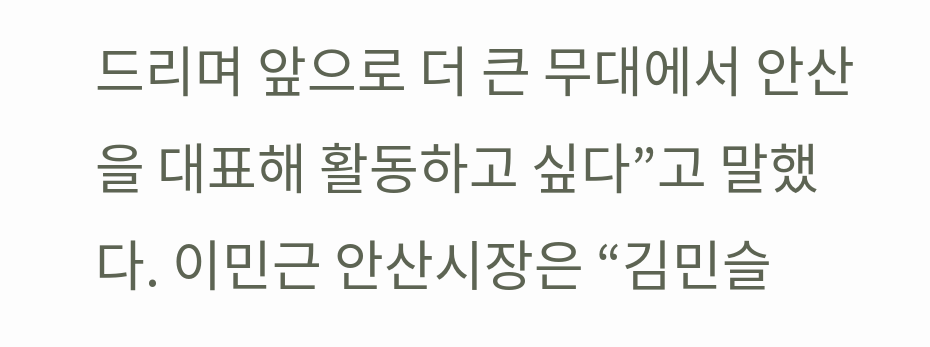드리며 앞으로 더 큰 무대에서 안산을 대표해 활동하고 싶다”고 말했다. 이민근 안산시장은 “김민슬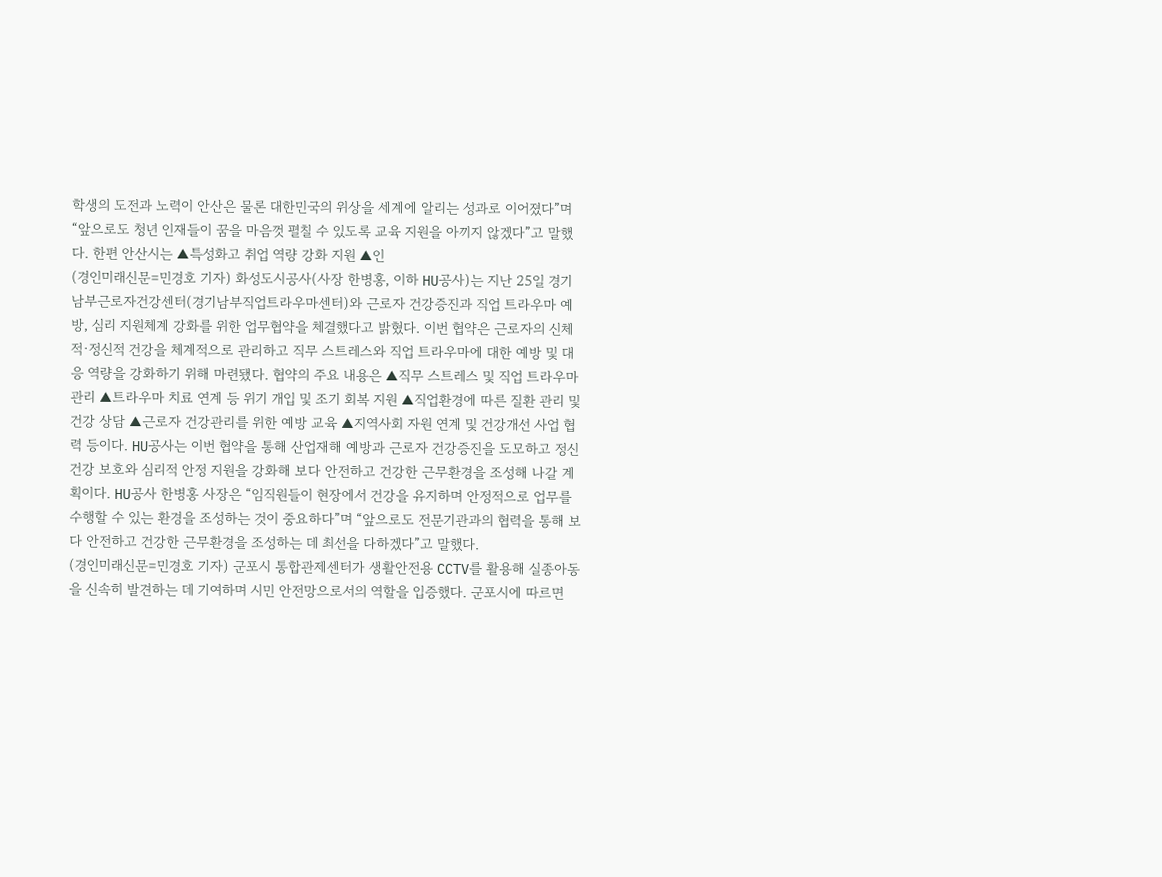학생의 도전과 노력이 안산은 물론 대한민국의 위상을 세계에 알리는 성과로 이어졌다”며 “앞으로도 청년 인재들이 꿈을 마음껏 펼칠 수 있도록 교육 지원을 아끼지 않겠다”고 말했다. 한편 안산시는 ▲특성화고 취업 역량 강화 지원 ▲인
(경인미래신문=민경호 기자) 화성도시공사(사장 한병홍, 이하 HU공사)는 지난 25일 경기남부근로자건강센터(경기남부직업트라우마센터)와 근로자 건강증진과 직업 트라우마 예방, 심리 지원체계 강화를 위한 업무협약을 체결했다고 밝혔다. 이번 협약은 근로자의 신체적·정신적 건강을 체계적으로 관리하고 직무 스트레스와 직업 트라우마에 대한 예방 및 대응 역량을 강화하기 위해 마련됐다. 협약의 주요 내용은 ▲직무 스트레스 및 직업 트라우마 관리 ▲트라우마 치료 연계 등 위기 개입 및 조기 회복 지원 ▲직업환경에 따른 질환 관리 및 건강 상담 ▲근로자 건강관리를 위한 예방 교육 ▲지역사회 자원 연계 및 건강개선 사업 협력 등이다. HU공사는 이번 협약을 통해 산업재해 예방과 근로자 건강증진을 도모하고 정신건강 보호와 심리적 안정 지원을 강화해 보다 안전하고 건강한 근무환경을 조성해 나갈 계획이다. HU공사 한병홍 사장은 “임직원들이 현장에서 건강을 유지하며 안정적으로 업무를 수행할 수 있는 환경을 조성하는 것이 중요하다”며 “앞으로도 전문기관과의 협력을 통해 보다 안전하고 건강한 근무환경을 조성하는 데 최선을 다하겠다”고 말했다.
(경인미래신문=민경호 기자) 군포시 통합관제센터가 생활안전용 CCTV를 활용해 실종아동을 신속히 발견하는 데 기여하며 시민 안전망으로서의 역할을 입증했다. 군포시에 따르면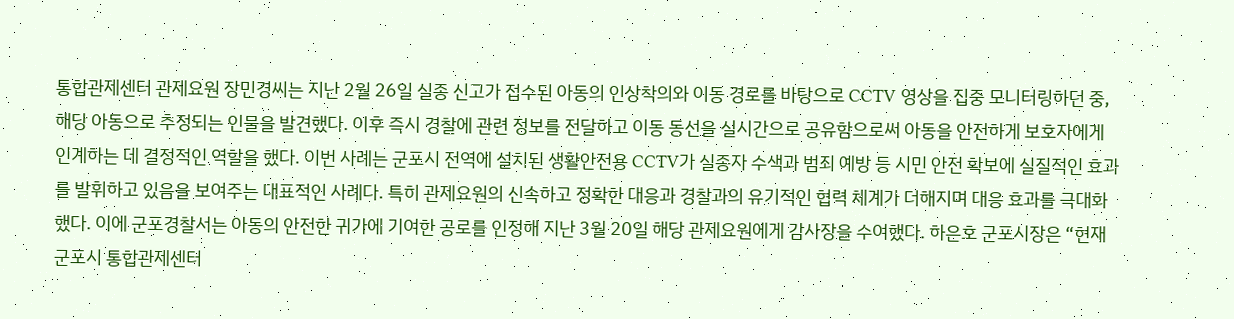통합관제센터 관제요원 장민경씨는 지난 2월 26일 실종 신고가 접수된 아동의 인상착의와 이동 경로를 바탕으로 CCTV 영상을 집중 모니터링하던 중, 해당 아동으로 추정되는 인물을 발견했다. 이후 즉시 경찰에 관련 정보를 전달하고 이동 동선을 실시간으로 공유함으로써 아동을 안전하게 보호자에게 인계하는 데 결정적인 역할을 했다. 이번 사례는 군포시 전역에 설치된 생활안전용 CCTV가 실종자 수색과 범죄 예방 등 시민 안전 확보에 실질적인 효과를 발휘하고 있음을 보여주는 대표적인 사례다. 특히 관제요원의 신속하고 정확한 대응과 경찰과의 유기적인 협력 체계가 더해지며 대응 효과를 극대화했다. 이에 군포경찰서는 아동의 안전한 귀가에 기여한 공로를 인정해 지난 3월 20일 해당 관제요원에게 감사장을 수여했다. 하은호 군포시장은 “현재 군포시 통합관제센터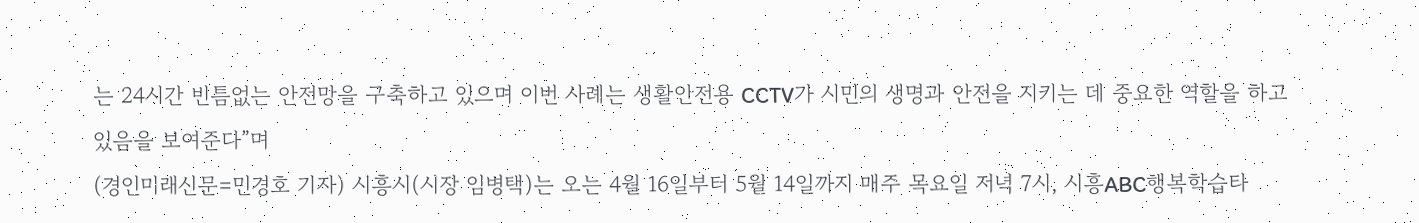는 24시간 빈틈없는 안전망을 구축하고 있으며 이번 사례는 생활안전용 CCTV가 시민의 생명과 안전을 지키는 데 중요한 역할을 하고 있음을 보여준다”며
(경인미래신문=민경호 기자) 시흥시(시장 임병택)는 오는 4월 16일부터 5월 14일까지 매주 목요일 저녁 7시, 시흥ABC행복학습타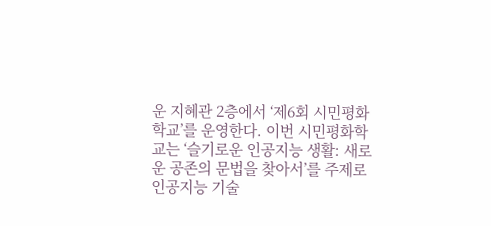운 지혜관 2층에서 ‘제6회 시민평화학교’를 운영한다. 이번 시민평화학교는 ‘슬기로운 인공지능 생활: 새로운 공존의 문법을 찾아서’를 주제로 인공지능 기술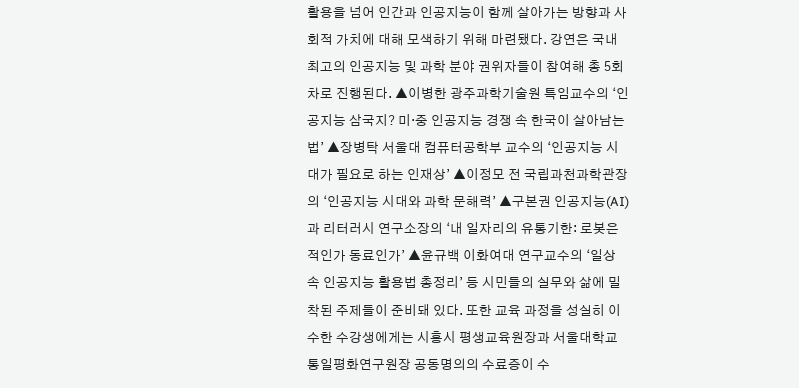활용을 넘어 인간과 인공지능이 함께 살아가는 방향과 사회적 가치에 대해 모색하기 위해 마련됐다. 강연은 국내 최고의 인공지능 및 과학 분야 권위자들이 참여해 총 5회차로 진행된다. ▲이병한 광주과학기술원 특임교수의 ‘인공지능 삼국지? 미·중 인공지능 경쟁 속 한국이 살아남는 법’ ▲장병탁 서울대 컴퓨터공학부 교수의 ‘인공지능 시대가 필요로 하는 인재상’ ▲이정모 전 국립과천과학관장의 ‘인공지능 시대와 과학 문해력’ ▲구본권 인공지능(AI)과 리터러시 연구소장의 ‘내 일자리의 유통기한: 로봇은 적인가 동료인가’ ▲윤규백 이화여대 연구교수의 ‘일상 속 인공지능 활용법 총정리’ 등 시민들의 실무와 삶에 밀착된 주제들이 준비돼 있다. 또한 교육 과정을 성실히 이수한 수강생에게는 시흥시 평생교육원장과 서울대학교 통일평화연구원장 공동명의의 수료증이 수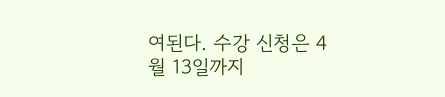여된다. 수강 신청은 4월 13일까지